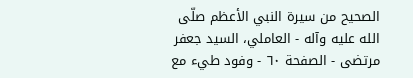الصحيح من سيرة النبي الأعظم صلّى الله عليه وآله - العاملي، السيد جعفر مرتضى - الصفحة ٦٠ - وفود طيء مع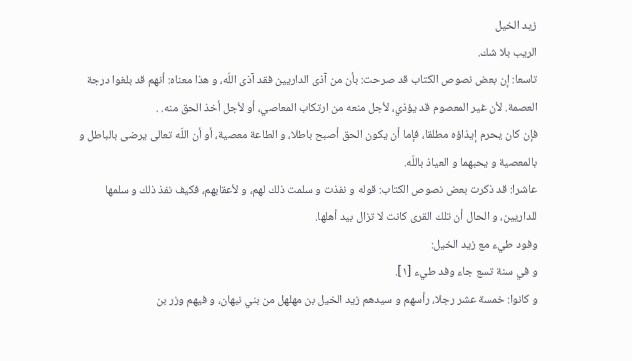زيد الخيل
الريب بلا شك.
تاسعا: إن بعض نصوص الكتاب قد صرحت: بأن من آذى الداريين فقد آذى اللّه، و هذا معناه: أنهم قد بلغوا درجة العصمة. لأن غير المعصوم قد يؤذي، لأجل منعه من ارتكاب المعاصي، أو لأجل أخذ الحق منه. .
فإن كان يحرم إيذاؤه مطلقا، فإما أن يكون الحق أصبح باطلا، و الطاعة معصية، أو أن اللّه تعالى يرضى بالباطل و بالمعصية و يحبهما و العياذ باللّه.
عاشرا: قد ذكرت بعض نصوص الكتاب: قوله و نفذت و سلمت ذلك لهم، و لأعقابهم، فكيف نفذ ذلك و سلمها للداريين، و الحال أن تلك القرى كانت لا تزال بيد أهلها.
وفود طيء مع زيد الخيل:
و في سنة تسع جاء وفد طيء [١].
و كانوا: خمسة عشر رجلا، رأسهم و سيدهم زيد الخيل بن مهلهل من بني نبهان، و فيهم وزر بن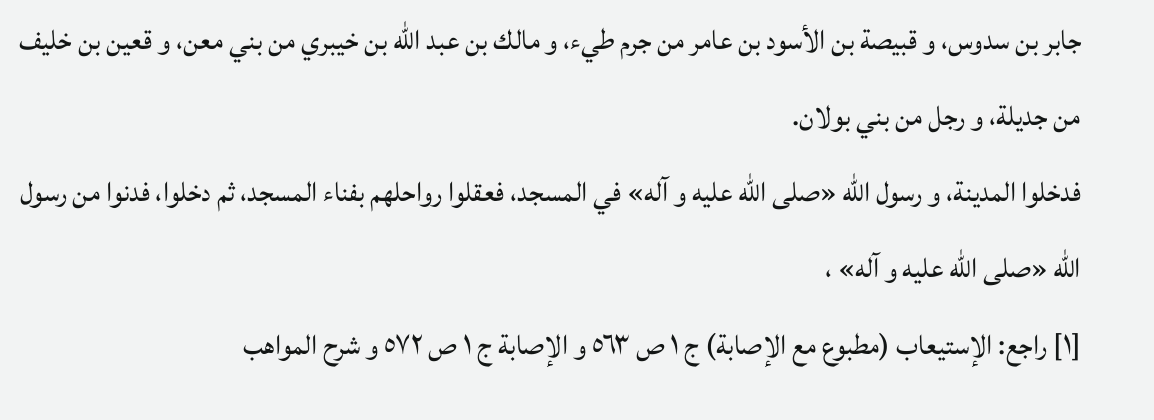جابر بن سدوس، و قبيصة بن الأسود بن عامر من جرم طيء، و مالك بن عبد اللّه بن خيبري من بني معن، و قعين بن خليف من جديلة، و رجل من بني بولان.
فدخلوا المدينة، و رسول اللّه «صلى اللّه عليه و آله» في المسجد، فعقلوا رواحلهم بفناء المسجد، ثم دخلوا، فدنوا من رسول اللّه «صلى اللّه عليه و آله» ،
[١] راجع: الإستيعاب (مطبوع مع الإصابة) ج ١ ص ٥٦٣ و الإصابة ج ١ ص ٥٧٢ و شرح المواهب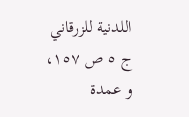اللدنية للزرقاني ج ٥ ص ١٥٧، و عمدة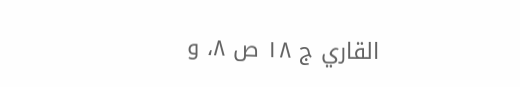القاري ج ١٨ ص ٨، و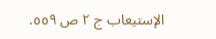الإستيعاب ج ٢ ص ٥٥٩.